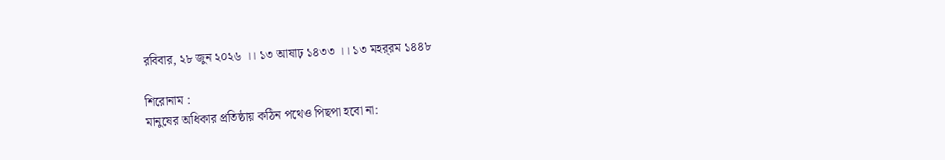রবিবার, ২৮ জুন ২০২৬ ।। ১৩ আষাঢ় ১৪৩৩ ।। ১৩ মহর্‌রম ১৪৪৮

শিরোনাম :
মানুষের অধিকার প্রতিষ্ঠায় কঠিন পথেও পিছপা হবো না: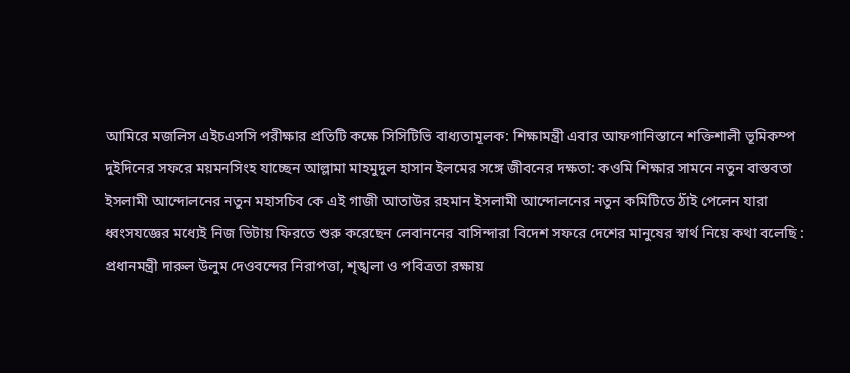আমিরে মজলিস এইচএসসি পরীক্ষার প্রতিটি কক্ষে সিসিটিভি বাধ্যতামূলক: শিক্ষামন্ত্রী এবার আফগানিস্তানে শক্তিশালী ভূমিকম্প দুইদিনের সফরে ময়মনসিংহ যাচ্ছেন আল্লামা মাহমুদুল হাসান ইলমের সঙ্গে জীবনের দক্ষতা: কওমি শিক্ষার সামনে নতুন বাস্তবতা ইসলামী আন্দোলনের নতুন মহাসচিব কে এই গাজী আতাউর রহমান ইসলামী আন্দোলনের নতুন কমিটিতে ঠাঁই পেলেন যারা ধ্বংসযজ্ঞের মধ্যেই নিজ ভিটায় ফিরতে শুরু করেছেন লেবাননের বাসিন্দারা বিদেশ সফরে দেশের মানুষের স্বার্থ নিয়ে কথা বলেছি : প্রধানমন্ত্রী দারুল উলুম দেওবন্দের নিরাপত্তা, শৃঙ্খলা ও পবিত্রতা রক্ষায়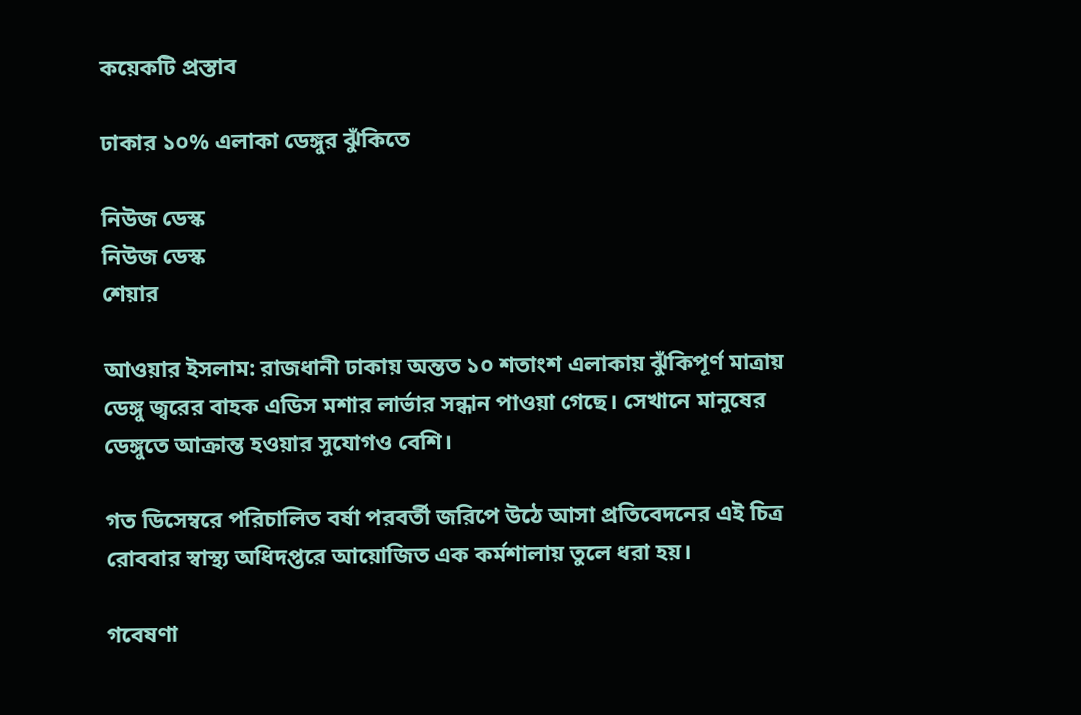কয়েকটি প্রস্তাব

ঢাকার ১০% এলাকা ডেঙ্গুর ঝুঁকিতে

নিউজ ডেস্ক
নিউজ ডেস্ক
শেয়ার

আওয়ার ইসলাম: রাজধানী ঢাকায় অন্তত ১০ শতাংশ এলাকায় ঝুঁকিপূর্ণ মাত্রায় ডেঙ্গু জ্বরের বাহক এডিস মশার লার্ভার সন্ধান পাওয়া গেছে। সেখানে মানুষের ডেঙ্গুতে আক্রান্ত হওয়ার সুযোগও বেশি।

গত ডিসেম্বরে পরিচালিত বর্ষা পরবর্তী জরিপে উঠে আসা প্রতিবেদনের এই চিত্র রোববার স্বাস্থ্য অধিদপ্তরে আয়োজিত এক কর্মশালায় তুলে ধরা হয়।

গবেষণা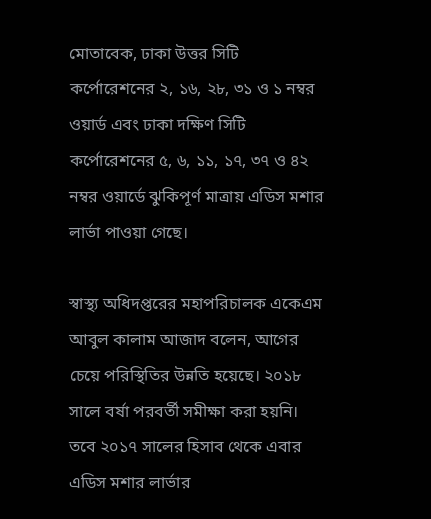মোতাবেক, ঢাকা উত্তর সিটি কর্পোরেশনের ২, ১৬, ২৮, ৩১ ও ১ নম্বর ওয়ার্ড এবং ঢাকা দক্ষিণ সিটি কর্পোরেশনের ৫, ৬, ১১, ১৭, ৩৭ ও ৪২ নম্বর ওয়ার্ডে ঝুকিপূর্ণ মাত্রায় এডিস মশার লার্ভা পাওয়া গেছে।

স্বাস্থ্য অধিদপ্তরের মহাপরিচালক একেএম আবুল কালাম আজাদ বলেন, আগের চেয়ে পরিস্থিতির উন্নতি হয়েছে। ২০১৮ সালে বর্ষা পরবর্তী সমীক্ষা করা হয়নি। তবে ২০১৭ সালের হিসাব থেকে এবার এডিস মশার লার্ভার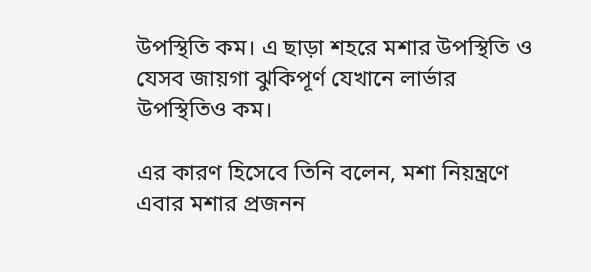উপস্থিতি কম। এ ছাড়া শহরে মশার উপস্থিতি ও যেসব জায়গা ঝুকিপূর্ণ যেখানে লার্ভার উপস্থিতিও কম।

এর কারণ হিসেবে তিনি বলেন, মশা নিয়ন্ত্রণে এবার মশার প্রজনন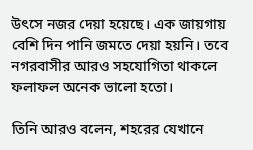উৎসে নজর দেয়া হয়েছে। এক জায়গায় বেশি দিন পানি জমতে দেয়া হয়নি। তবে নগরবাসীর আরও সহযোগিতা থাকলে ফলাফল অনেক ভালো হতো।

তিনি আরও বলেন, শহরের যেখানে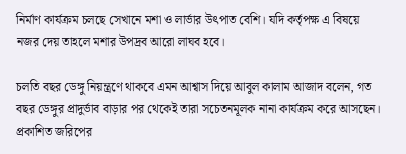নির্মাণ কার্যক্রম চলছে সেখানে মশা ও লার্ভার উৎপাত বেশি। যদি কর্তৃপক্ষ এ বিষয়ে নজর দেয় তাহলে মশার উপদ্রব আরো লাঘব হবে।

চলতি বছর ডেঙ্গু নিয়ন্ত্রণে থাকবে এমন আশ্বাস দিয়ে আবুল কালাম আজাদ বলেন, গত বছর ডেঙ্গুর প্রাদুর্ভাব বাড়ার পর থেকেই তারা সচেতনমূলক নানা কার্যক্রম করে আসছেন। প্রকাশিত জরিপের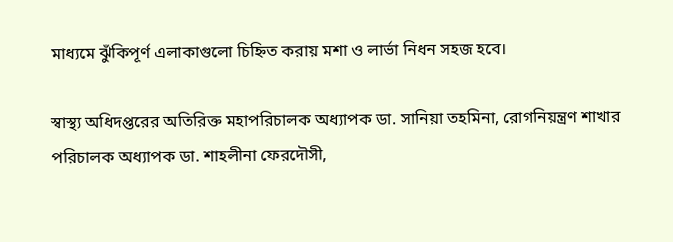মাধ্যমে ঝুঁকিপূর্ণ এলাকাগুলো চিহ্নিত করায় মশা ও লার্ভা নিধন সহজ হবে।

স্বাস্থ্য অধিদপ্তরের অতিরিক্ত মহাপরিচালক অধ্যাপক ডা. সানিয়া তহমিনা, রোগনিয়ন্ত্রণ শাখার পরিচালক অধ্যাপক ডা. শাহলীনা ফেরদৌসী,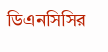ডিএনসিসির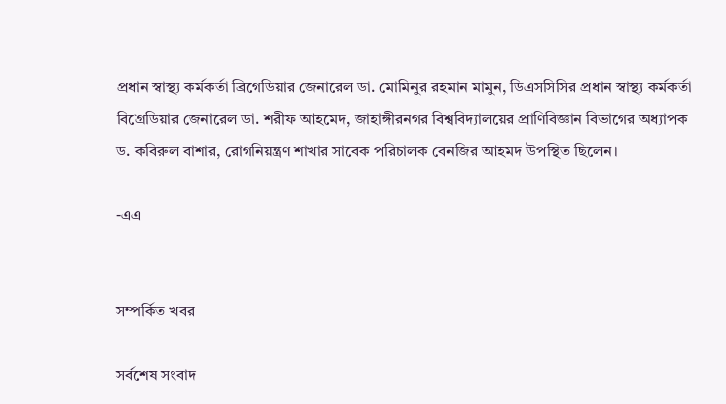প্রধান স্বাস্থ্য কর্মকর্তা ব্রিগেডিয়ার জেনারেল ডা. মোমিনুর রহমান মামুন, ডিএসসিসির প্রধান স্বাস্থ্য কর্মকর্তা বিগ্রেডিয়ার জেনারেল ডা. শরীফ আহমেদ, জাহাঙ্গীরনগর বিশ্ববিদ্যালয়ের প্রাণিবিজ্ঞান বিভাগের অধ্যাপক ড. কবিরুল বাশার, রোগনিয়ন্ত্রণ শাখার সাবেক পরিচালক বেনজির আহমদ উপস্থিত ছিলেন।

-এএ


সম্পর্কিত খবর

সর্বশেষ সংবাদ